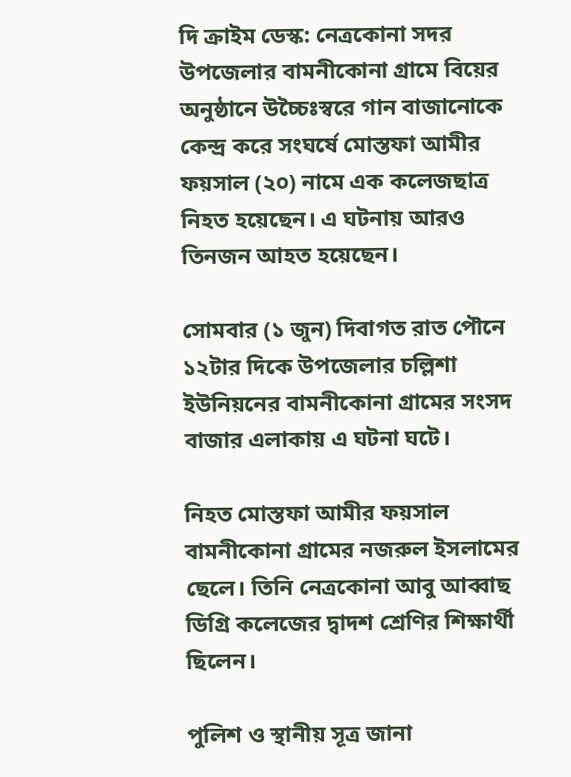দি ক্রাইম ডেস্ক: নেত্রকোনা সদর উপজেলার বামনীকোনা গ্রামে বিয়ের অনুষ্ঠানে উচ্চৈঃস্বরে গান বাজানোকে কেন্দ্র করে সংঘর্ষে মোস্তফা আমীর ফয়সাল (২০) নামে এক কলেজছাত্র নিহত হয়েছেন। এ ঘটনায় আরও তিনজন আহত হয়েছেন।

সোমবার (১ জুন) দিবাগত রাত পৌনে ১২টার দিকে উপজেলার চল্লিশা ইউনিয়নের বামনীকোনা গ্রামের সংসদ বাজার এলাকায় এ ঘটনা ঘটে।

নিহত মোস্তফা আমীর ফয়সাল বামনীকোনা গ্রামের নজরুল ইসলামের ছেলে। তিনি নেত্রকোনা আবু আব্বাছ ডিগ্রি কলেজের দ্বাদশ শ্রেণির শিক্ষার্থী ছিলেন।

পুলিশ ও স্থানীয় সূত্র জানা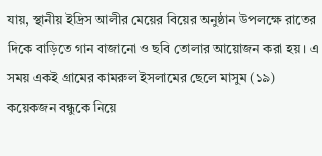যায়, স্থানীয় ইদ্রিস আলীর মেয়ের বিয়ের অনুষ্ঠান উপলক্ষে রাতের দিকে বাড়িতে গান বাজানো ও ছবি তোলার আয়োজন করা হয়। এ সময় একই গ্রামের কামরুল ইসলামের ছেলে মাসুম (১৯) কয়েকজন বন্ধুকে নিয়ে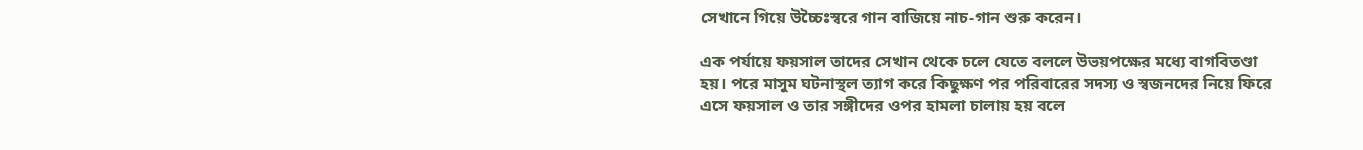সেখানে গিয়ে উচ্চৈঃস্বরে গান বাজিয়ে নাচ-গান শুরু করেন।

এক পর্যায়ে ফয়সাল তাদের সেখান থেকে চলে যেতে বললে উভয়পক্ষের মধ্যে বাগবিতণ্ডা হয়। পরে মাসুম ঘটনাস্থল ত্যাগ করে কিছুক্ষণ পর পরিবারের সদস্য ও স্বজনদের নিয়ে ফিরে এসে ফয়সাল ও তার সঙ্গীদের ওপর হামলা চালায় হয় বলে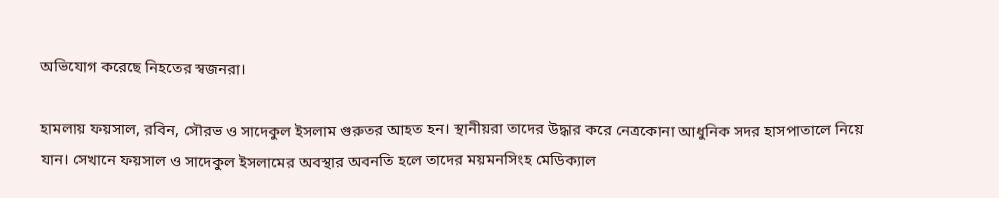অভিযোগ করেছে নিহতের স্বজনরা।

হামলায় ফয়সাল, রবিন, সৌরভ ও সাদেকুল ইসলাম গুরুতর আহত হন। স্থানীয়রা তাদের উদ্ধার করে নেত্রকোনা আধুনিক সদর হাসপাতালে নিয়ে যান। সেখানে ফয়সাল ও সাদেকুল ইসলামের অবস্থার অবনতি হলে তাদের ময়মনসিংহ মেডিক্যাল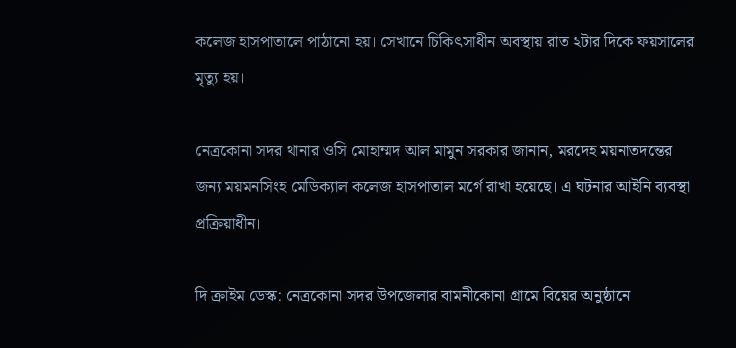কলেজ হাসপাতালে পাঠানো হয়। সেখানে চিকিৎসাধীন অবস্থায় রাত ২টার দিকে ফয়সালের মৃত্যু হয়।

নেত্রকোনা সদর থানার ওসি মোহাম্মদ আল মামুন সরকার জানান, মরদেহ ময়নাতদন্তের জন্য ময়মনসিংহ মেডিক্যাল কলেজ হাসপাতাল মর্গে রাখা হয়েছে। এ ঘটনার আইনি ব্যবস্থা প্রক্রিয়াধীন।

দি ক্রাইম ডেস্ক: নেত্রকোনা সদর উপজেলার বামনীকোনা গ্রামে বিয়ের অনুষ্ঠানে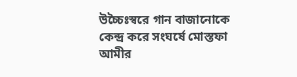উচ্চৈঃস্বরে গান বাজানোকে কেন্দ্র করে সংঘর্ষে মোস্তফা আমীর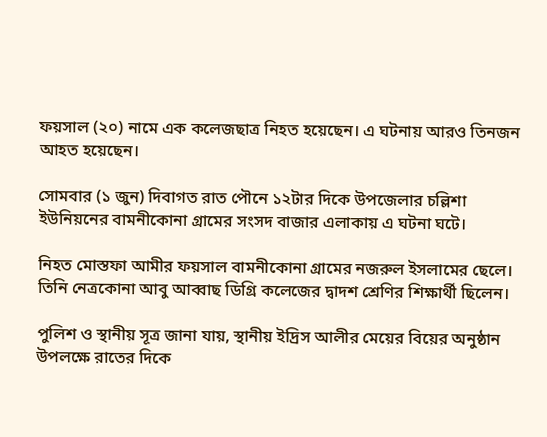ফয়সাল (২০) নামে এক কলেজছাত্র নিহত হয়েছেন। এ ঘটনায় আরও তিনজন আহত হয়েছেন।

সোমবার (১ জুন) দিবাগত রাত পৌনে ১২টার দিকে উপজেলার চল্লিশা ইউনিয়নের বামনীকোনা গ্রামের সংসদ বাজার এলাকায় এ ঘটনা ঘটে।

নিহত মোস্তফা আমীর ফয়সাল বামনীকোনা গ্রামের নজরুল ইসলামের ছেলে। তিনি নেত্রকোনা আবু আব্বাছ ডিগ্রি কলেজের দ্বাদশ শ্রেণির শিক্ষার্থী ছিলেন।

পুলিশ ও স্থানীয় সূত্র জানা যায়, স্থানীয় ইদ্রিস আলীর মেয়ের বিয়ের অনুষ্ঠান উপলক্ষে রাতের দিকে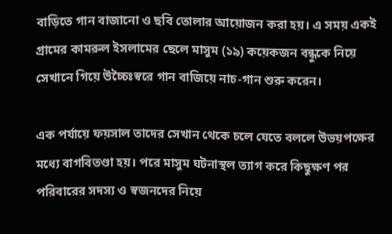বাড়িতে গান বাজানো ও ছবি তোলার আয়োজন করা হয়। এ সময় একই গ্রামের কামরুল ইসলামের ছেলে মাসুম (১৯) কয়েকজন বন্ধুকে নিয়ে সেখানে গিয়ে উচ্চৈঃস্বরে গান বাজিয়ে নাচ-গান শুরু করেন।

এক পর্যায়ে ফয়সাল তাদের সেখান থেকে চলে যেতে বললে উভয়পক্ষের মধ্যে বাগবিতণ্ডা হয়। পরে মাসুম ঘটনাস্থল ত্যাগ করে কিছুক্ষণ পর পরিবারের সদস্য ও স্বজনদের নিয়ে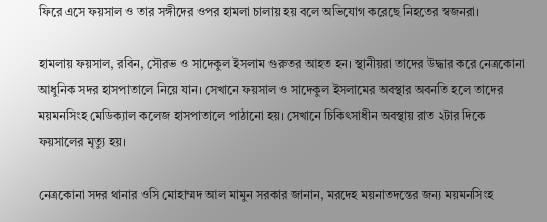ফিরে এসে ফয়সাল ও তার সঙ্গীদের ওপর হামলা চালায় হয় বলে অভিযোগ করেছে নিহতের স্বজনরা।

হামলায় ফয়সাল, রবিন, সৌরভ ও সাদেকুল ইসলাম গুরুতর আহত হন। স্থানীয়রা তাদের উদ্ধার করে নেত্রকোনা আধুনিক সদর হাসপাতালে নিয়ে যান। সেখানে ফয়সাল ও সাদেকুল ইসলামের অবস্থার অবনতি হলে তাদের ময়মনসিংহ মেডিক্যাল কলেজ হাসপাতালে পাঠানো হয়। সেখানে চিকিৎসাধীন অবস্থায় রাত ২টার দিকে ফয়সালের মৃত্যু হয়।

নেত্রকোনা সদর থানার ওসি মোহাম্মদ আল মামুন সরকার জানান, মরদেহ ময়নাতদন্তের জন্য ময়মনসিংহ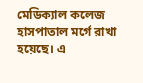মেডিক্যাল কলেজ হাসপাতাল মর্গে রাখা হয়েছে। এ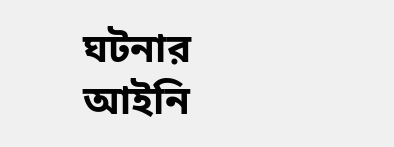ঘটনার আইনি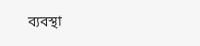ব্যবস্থা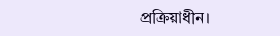প্রক্রিয়াধীন।